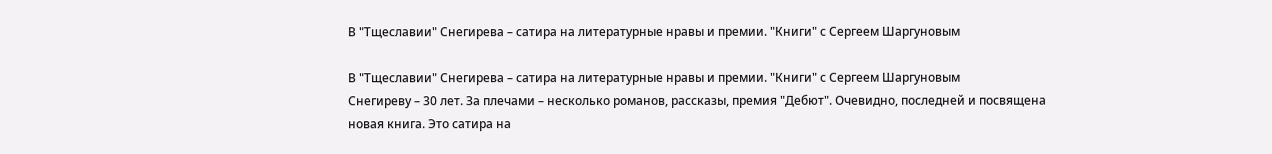В "Тщеславии" Снегирева – сатира на литературные нравы и премии. "Книги" с Сергеем Шаргуновым

В "Тщеславии" Снегирева – сатира на литературные нравы и премии. "Книги" с Сергеем Шаргуновым
Снегиреву – 30 лет. За плечами – несколько романов, рассказы, премия "Дебют". Очевидно, последней и посвящена новая книга. Это сатира на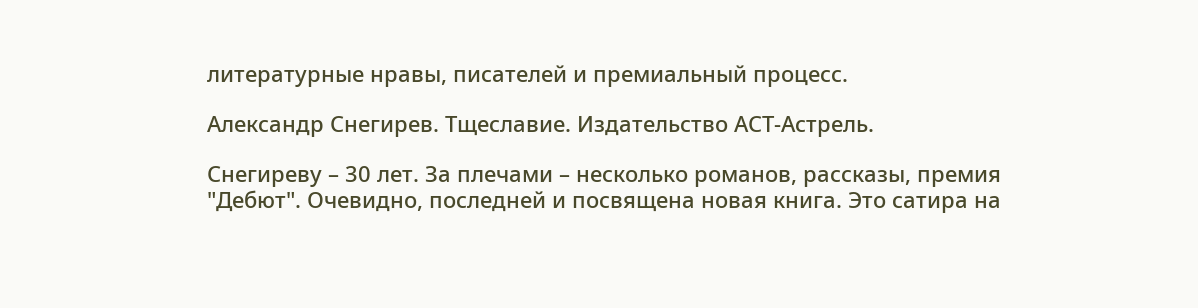литературные нравы, писателей и премиальный процесс.

Александр Снегирев. Тщеславие. Издательство АСТ-Астрель.

Снегиреву – 30 лет. За плечами – несколько романов, рассказы, премия "Дебют". Очевидно, последней и посвящена новая книга. Это сатира на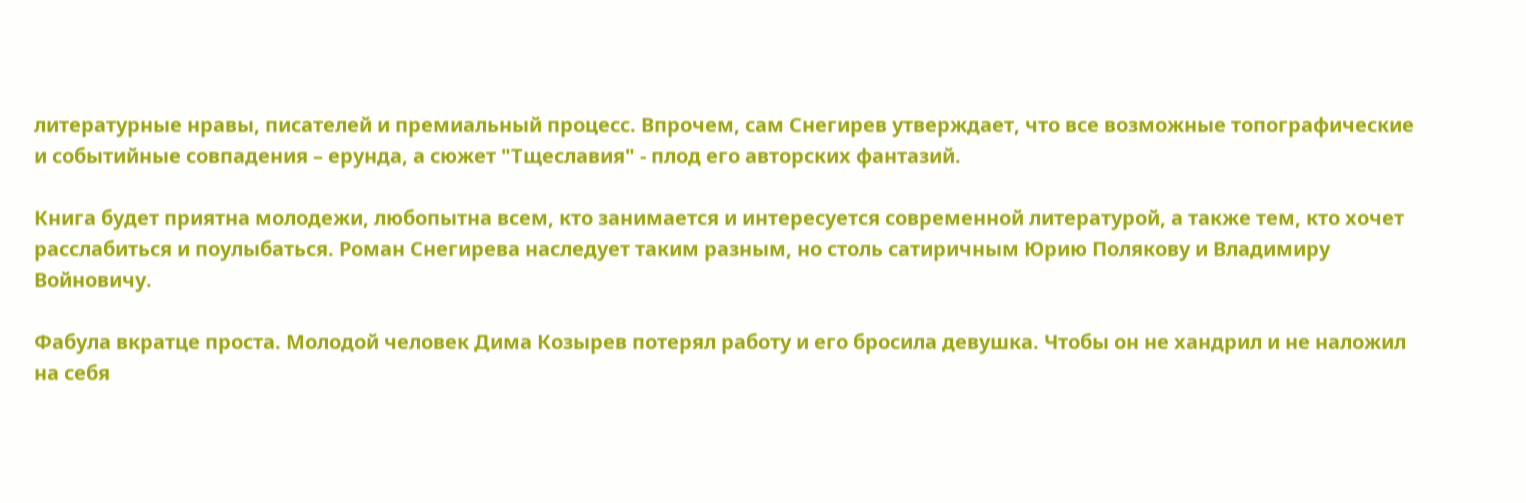литературные нравы, писателей и премиальный процесс. Впрочем, сам Снегирев утверждает, что все возможные топографические и событийные совпадения – ерунда, а сюжет "Тщеславия" - плод его авторских фантазий.

Книга будет приятна молодежи, любопытна всем, кто занимается и интересуется современной литературой, а также тем, кто хочет расслабиться и поулыбаться. Роман Снегирева наследует таким разным, но столь сатиричным Юрию Полякову и Владимиру Войновичу.

Фабула вкратце проста. Молодой человек Дима Козырев потерял работу и его бросила девушка. Чтобы он не хандрил и не наложил на себя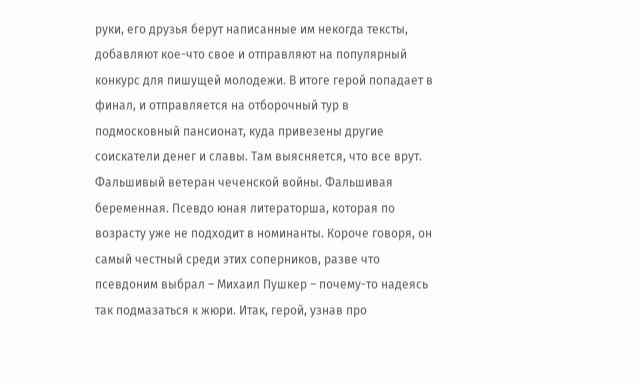руки, его друзья берут написанные им некогда тексты, добавляют кое-что свое и отправляют на популярный конкурс для пишущей молодежи. В итоге герой попадает в финал, и отправляется на отборочный тур в подмосковный пансионат, куда привезены другие соискатели денег и славы. Там выясняется, что все врут. Фальшивый ветеран чеченской войны. Фальшивая беременная. Псевдо юная литераторша, которая по возрасту уже не подходит в номинанты. Короче говоря, он самый честный среди этих соперников, разве что псевдоним выбрал – Михаил Пушкер – почему-то надеясь так подмазаться к жюри. Итак, герой, узнав про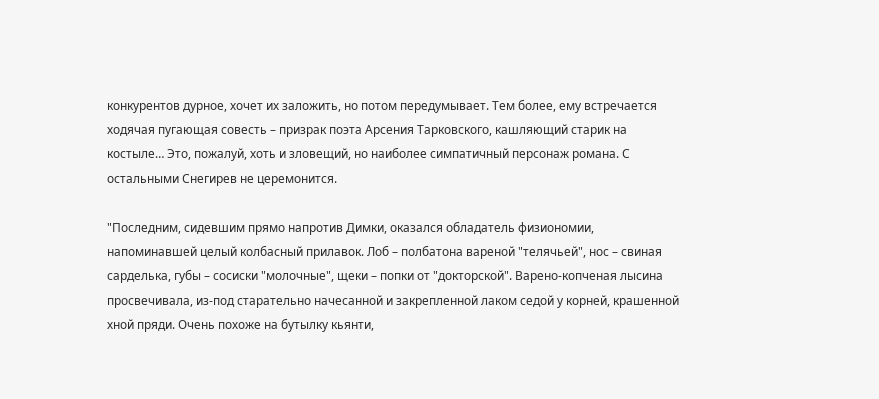конкурентов дурное, хочет их заложить, но потом передумывает. Тем более, ему встречается ходячая пугающая совесть – призрак поэта Арсения Тарковского, кашляющий старик на костыле… Это, пожалуй, хоть и зловещий, но наиболее симпатичный персонаж романа. С остальными Снегирев не церемонится.

"Последним, сидевшим прямо напротив Димки, оказался обладатель физиономии, напоминавшей целый колбасный прилавок. Лоб – полбатона вареной "телячьей", нос – свиная сарделька, губы – сосиски "молочные", щеки – попки от "докторской". Варено-копченая лысина просвечивала, из-под старательно начесанной и закрепленной лаком седой у корней, крашенной хной пряди. Очень похоже на бутылку кьянти,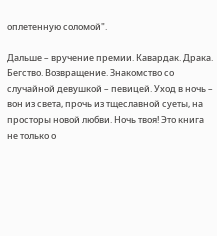оплетенную соломой".

Дальше – вручение премии. Кавардак. Драка. Бегство. Возвращение. Знакомство со случайной девушкой – певицей. Уход в ночь – вон из света, прочь из тщеславной суеты, на просторы новой любви. Ночь твоя! Это книга не только о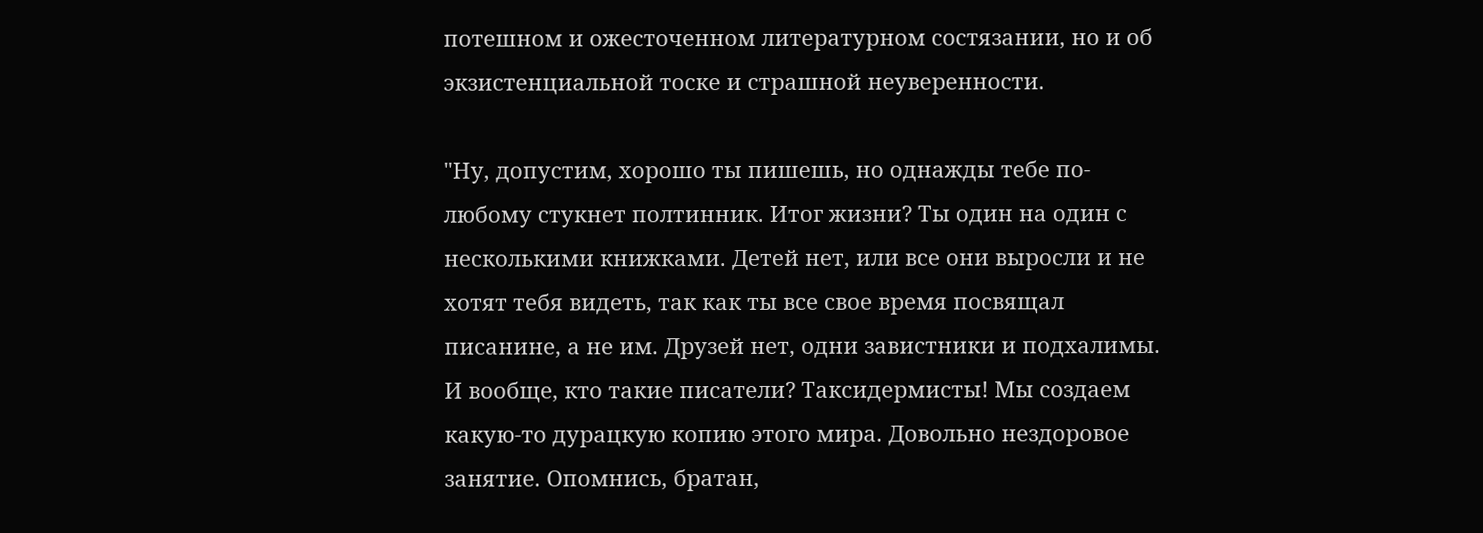потешном и ожесточенном литературном состязании, но и об экзистенциальной тоске и страшной неуверенности.

"Ну, допустим, хорошо ты пишешь, но однажды тебе по-любому стукнет полтинник. Итог жизни? Ты один на один с несколькими книжками. Детей нет, или все они выросли и не хотят тебя видеть, так как ты все свое время посвящал писанине, а не им. Друзей нет, одни завистники и подхалимы. И вообще, кто такие писатели? Таксидермисты! Мы создаем какую-то дурацкую копию этого мира. Довольно нездоровое занятие. Опомнись, братан,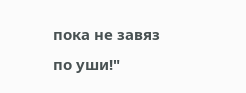пока не завяз по уши!"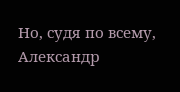Но, судя по всему, Александр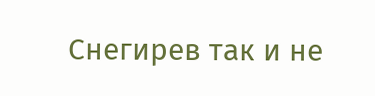Снегирев так и не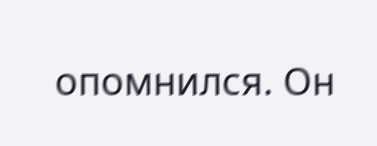опомнился. Он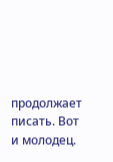продолжает писать. Вот и молодец.